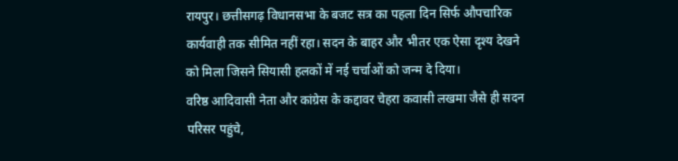रायपुर। छत्तीसगढ़ विधानसभा के बजट सत्र का पहला दिन सिर्फ औपचारिक कार्यवाही तक सीमित नहीं रहा। सदन के बाहर और भीतर एक ऐसा दृश्य देखने को मिला जिसने सियासी हलकों में नई चर्चाओं को जन्म दे दिया।
वरिष्ठ आदिवासी नेता और कांग्रेस के कद्दावर चेहरा कवासी लखमा जैसे ही सदन परिसर पहुंचे,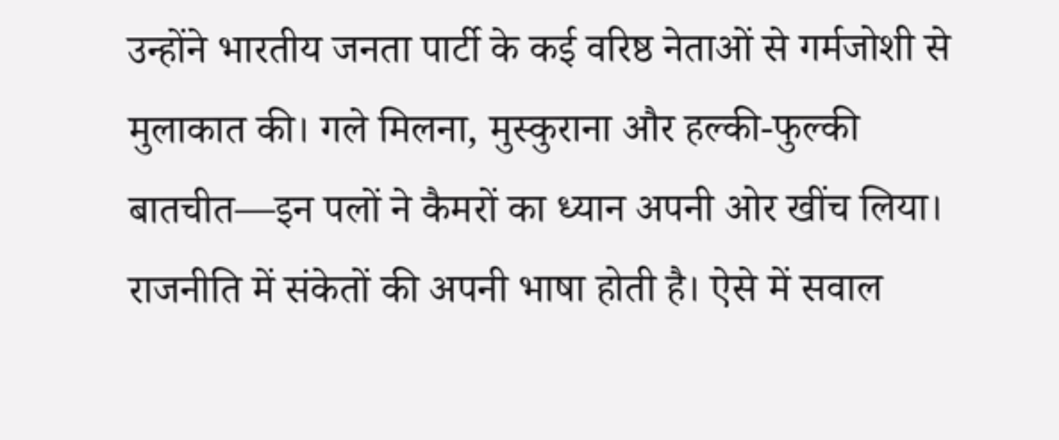उन्होंने भारतीय जनता पार्टी के कई वरिष्ठ नेताओं से गर्मजोशी से मुलाकात की। गले मिलना, मुस्कुराना और हल्की-फुल्की बातचीत—इन पलों ने कैमरों का ध्यान अपनी ओर खींच लिया।
राजनीति में संकेतों की अपनी भाषा होती है। ऐसे में सवाल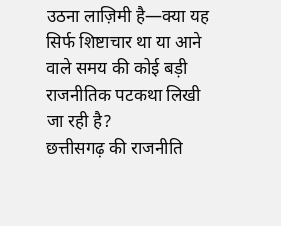उठना लाज़िमी है—क्या यह सिर्फ शिष्टाचार था या आने वाले समय की कोई बड़ी राजनीतिक पटकथा लिखी जा रही है?
छत्तीसगढ़ की राजनीति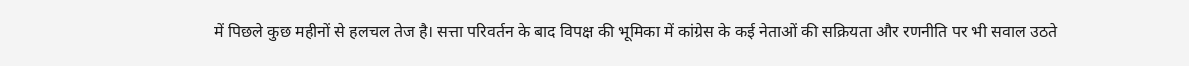में पिछले कुछ महीनों से हलचल तेज है। सत्ता परिवर्तन के बाद विपक्ष की भूमिका में कांग्रेस के कई नेताओं की सक्रियता और रणनीति पर भी सवाल उठते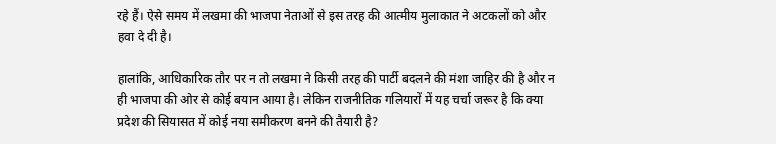रहे हैं। ऐसे समय में लखमा की भाजपा नेताओं से इस तरह की आत्मीय मुलाकात ने अटकलों को और हवा दे दी है।

हालांकि, आधिकारिक तौर पर न तो लखमा ने किसी तरह की पार्टी बदलने की मंशा जाहिर की है और न ही भाजपा की ओर से कोई बयान आया है। लेकिन राजनीतिक गलियारों में यह चर्चा जरूर है कि क्या प्रदेश की सियासत में कोई नया समीकरण बनने की तैयारी है?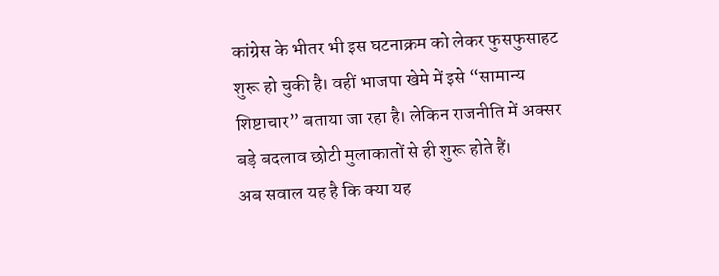कांग्रेस के भीतर भी इस घटनाक्रम को लेकर फुसफुसाहट शुरू हो चुकी है। वहीं भाजपा खेमे में इसे “सामान्य शिष्टाचार” बताया जा रहा है। लेकिन राजनीति में अक्सर बड़े बदलाव छोटी मुलाकातों से ही शुरू होते हैं।
अब सवाल यह है कि क्या यह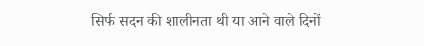सिर्फ सदन की शालीनता थी या आने वाले दिनों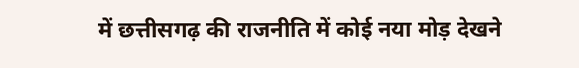में छत्तीसगढ़ की राजनीति में कोई नया मोड़ देखने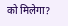को मिलेगा?